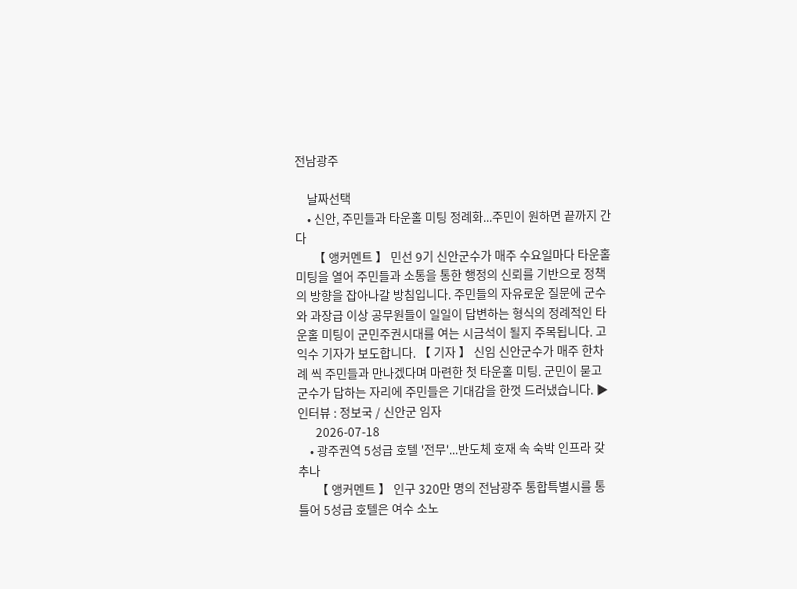전남광주

    날짜선택
    • 신안, 주민들과 타운홀 미팅 정례화...주민이 원하면 끝까지 간다
      【 앵커멘트 】 민선 9기 신안군수가 매주 수요일마다 타운홀 미팅을 열어 주민들과 소통을 통한 행정의 신뢰를 기반으로 정책의 방향을 잡아나갈 방침입니다. 주민들의 자유로운 질문에 군수와 과장급 이상 공무원들이 일일이 답변하는 형식의 정례적인 타운홀 미팅이 군민주권시대를 여는 시금석이 될지 주목됩니다. 고익수 기자가 보도합니다. 【 기자 】 신임 신안군수가 매주 한차례 씩 주민들과 만나겠다며 마련한 첫 타운홀 미팅. 군민이 묻고 군수가 답하는 자리에 주민들은 기대감을 한껏 드러냈습니다. ▶ 인터뷰 : 정보국 / 신안군 임자
      2026-07-18
    • 광주권역 5성급 호텔 '전무'...반도체 호재 속 숙박 인프라 갖추나
      【 앵커멘트 】 인구 320만 명의 전남광주 통합특별시를 통틀어 5성급 호텔은 여수 소노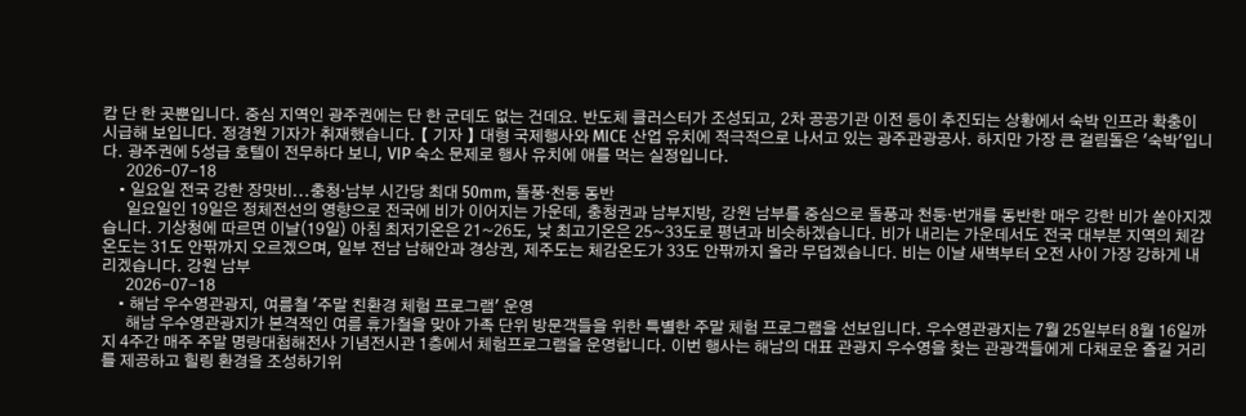캄 단 한 곳뿐입니다. 중심 지역인 광주권에는 단 한 군데도 없는 건데요. 반도체 클러스터가 조성되고, 2차 공공기관 이전 등이 추진되는 상황에서 숙박 인프라 확충이 시급해 보입니다. 정경원 기자가 취재했습니다. 【 기자 】 대형 국제행사와 MICE 산업 유치에 적극적으로 나서고 있는 광주관광공사. 하지만 가장 큰 걸림돌은 '숙박'입니다. 광주권에 5성급 호텔이 전무하다 보니, VIP 숙소 문제로 행사 유치에 애를 먹는 실정입니다.
      2026-07-18
    • 일요일 전국 강한 장맛비...충청·남부 시간당 최대 50mm, 돌풍·천둥 동반
      일요일인 19일은 정체전선의 영향으로 전국에 비가 이어지는 가운데, 충청권과 남부지방, 강원 남부를 중심으로 돌풍과 천둥·번개를 동반한 매우 강한 비가 쏟아지겠습니다. 기상청에 따르면 이날(19일) 아침 최저기온은 21~26도, 낮 최고기온은 25~33도로 평년과 비슷하겠습니다. 비가 내리는 가운데서도 전국 대부분 지역의 체감온도는 31도 안팎까지 오르겠으며, 일부 전남 남해안과 경상권, 제주도는 체감온도가 33도 안팎까지 올라 무덥겠습니다. 비는 이날 새벽부터 오전 사이 가장 강하게 내리겠습니다. 강원 남부
      2026-07-18
    • 해남 우수영관광지, 여름철 '주말 친환경 체험 프로그램' 운영
      해남 우수영관광지가 본격적인 여름 휴가철을 맞아 가족 단위 방문객들을 위한 특별한 주말 체험 프로그램을 선보입니다. 우수영관광지는 7월 25일부터 8월 16일까지 4주간 매주 주말 명량대첩해전사 기념전시관 1층에서 체험프로그램을 운영합니다. 이번 행사는 해남의 대표 관광지 우수영을 찾는 관광객들에게 다채로운 즐길 거리를 제공하고 힐링 환경을 조성하기위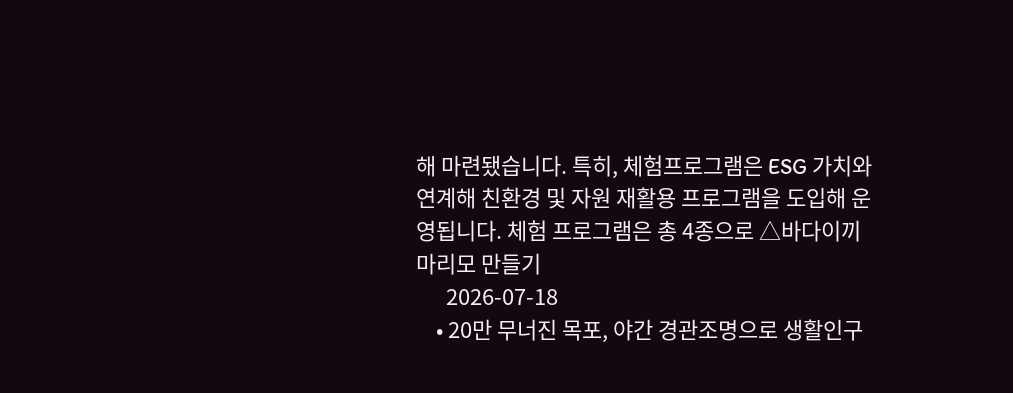해 마련됐습니다. 특히, 체험프로그램은 ESG 가치와 연계해 친환경 및 자원 재활용 프로그램을 도입해 운영됩니다. 체험 프로그램은 총 4종으로 △바다이끼 마리모 만들기
      2026-07-18
    • 20만 무너진 목포, 야간 경관조명으로 생활인구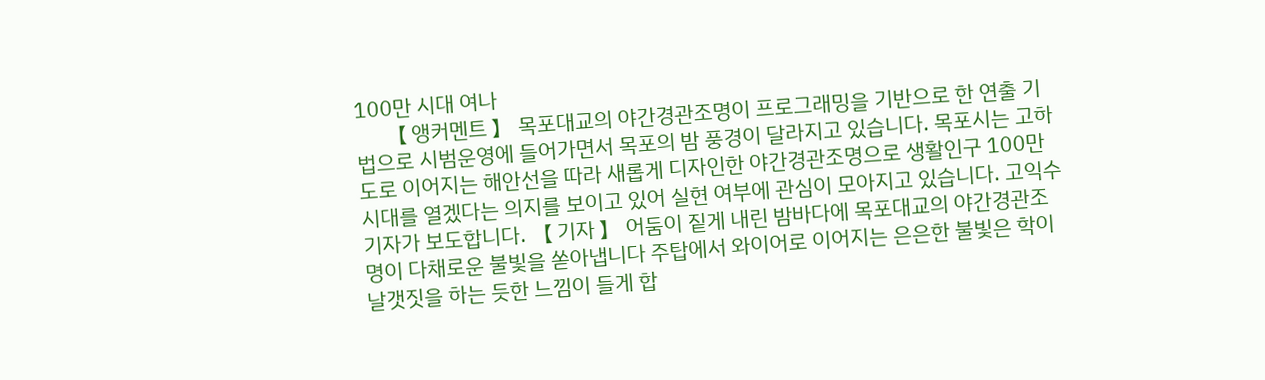100만 시대 여나
      【 앵커멘트 】 목포대교의 야간경관조명이 프로그래밍을 기반으로 한 연출 기법으로 시범운영에 들어가면서 목포의 밤 풍경이 달라지고 있습니다. 목포시는 고하도로 이어지는 해안선을 따라 새롭게 디자인한 야간경관조명으로 생활인구 100만 시대를 열겠다는 의지를 보이고 있어 실현 여부에 관심이 모아지고 있습니다. 고익수 기자가 보도합니다. 【 기자 】 어둠이 짙게 내린 밤바다에 목포대교의 야간경관조명이 다채로운 불빛을 쏟아냅니다 주탑에서 와이어로 이어지는 은은한 불빛은 학이 날갯짓을 하는 듯한 느낌이 들게 합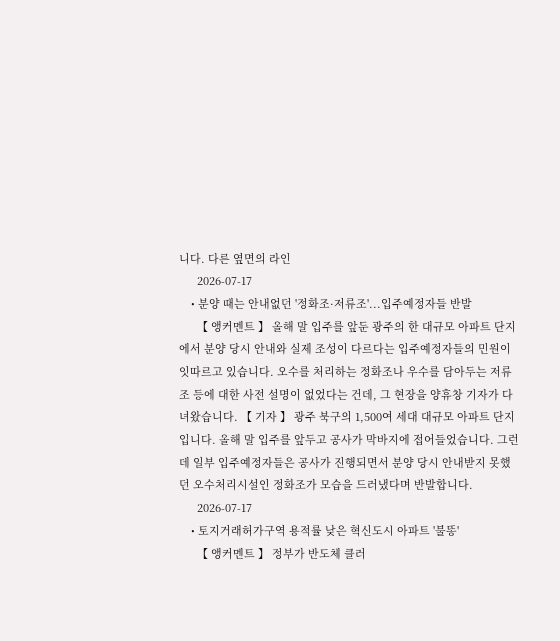니다. 다른 옆면의 라인
      2026-07-17
    • 분양 때는 안내없던 '정화조·저류조'...입주예정자들 반발
      【 앵커멘트 】 올해 말 입주를 앞둔 광주의 한 대규모 아파트 단지에서 분양 당시 안내와 실제 조성이 다르다는 입주예정자들의 민원이 잇따르고 있습니다. 오수를 처리하는 정화조나 우수를 담아두는 저류조 등에 대한 사전 설명이 없었다는 건데, 그 현장을 양휴창 기자가 다녀왔습니다. 【 기자 】 광주 북구의 1,500여 세대 대규모 아파트 단지입니다. 올해 말 입주를 앞두고 공사가 막바지에 접어들었습니다. 그런데 일부 입주예정자들은 공사가 진행되면서 분양 당시 안내받지 못했던 오수처리시설인 정화조가 모습을 드러냈다며 반발합니다.
      2026-07-17
    • 토지거래허가구역 용적률 낮은 혁신도시 아파트 '불똥'
      【 앵커멘트 】 정부가 반도체 클러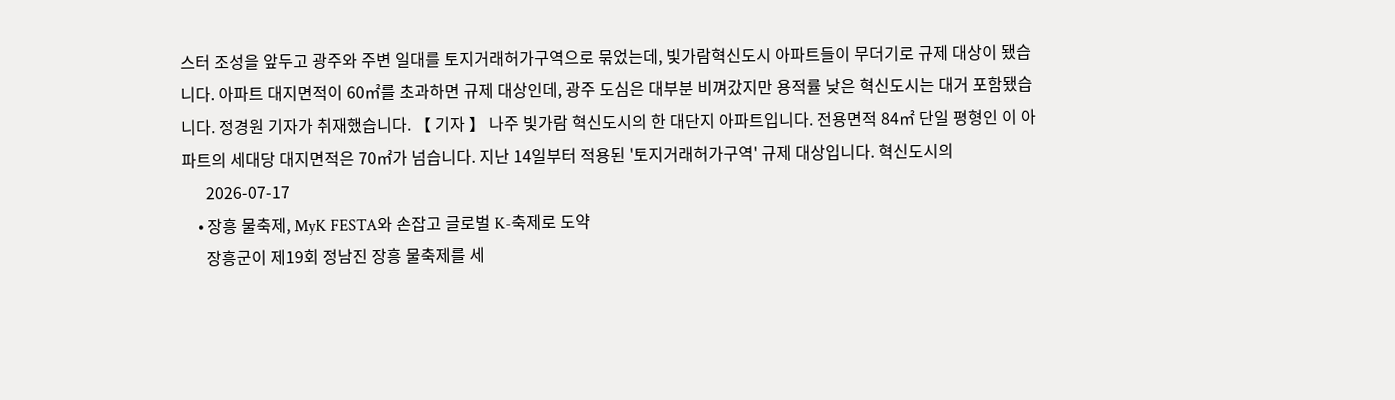스터 조성을 앞두고 광주와 주변 일대를 토지거래허가구역으로 묶었는데, 빛가람혁신도시 아파트들이 무더기로 규제 대상이 됐습니다. 아파트 대지면적이 60㎡를 초과하면 규제 대상인데, 광주 도심은 대부분 비껴갔지만 용적률 낮은 혁신도시는 대거 포함됐습니다. 정경원 기자가 취재했습니다. 【 기자 】 나주 빛가람 혁신도시의 한 대단지 아파트입니다. 전용면적 84㎡ 단일 평형인 이 아파트의 세대당 대지면적은 70㎡가 넘습니다. 지난 14일부터 적용된 '토지거래허가구역' 규제 대상입니다. 혁신도시의
      2026-07-17
    • 장흥 물축제, MyK FESTA와 손잡고 글로벌 K-축제로 도약
      장흥군이 제19회 정남진 장흥 물축제를 세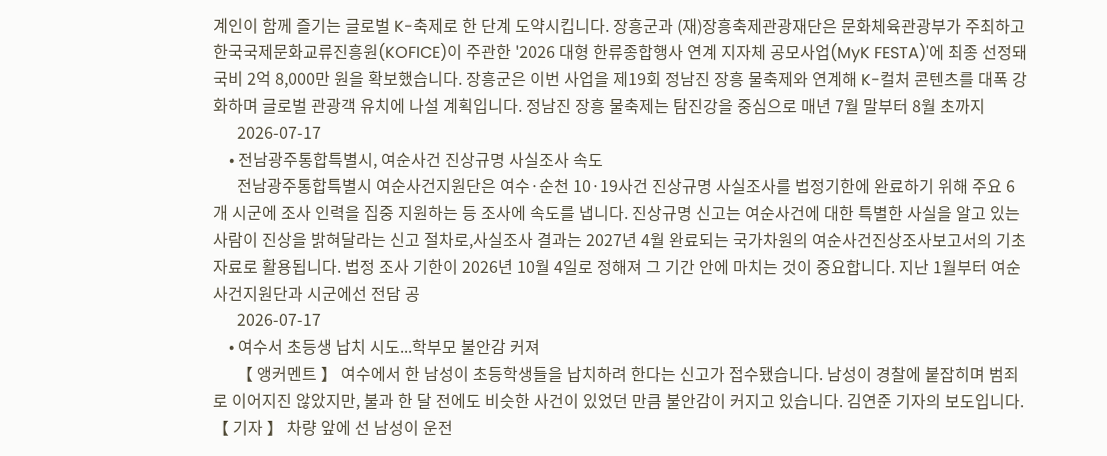계인이 함께 즐기는 글로벌 K-축제로 한 단계 도약시킵니다. 장흥군과 (재)장흥축제관광재단은 문화체육관광부가 주최하고 한국국제문화교류진흥원(KOFICE)이 주관한 '2026 대형 한류종합행사 연계 지자체 공모사업(MyK FESTA)'에 최종 선정돼 국비 2억 8,000만 원을 확보했습니다. 장흥군은 이번 사업을 제19회 정남진 장흥 물축제와 연계해 K-컬처 콘텐츠를 대폭 강화하며 글로벌 관광객 유치에 나설 계획입니다. 정남진 장흥 물축제는 탐진강을 중심으로 매년 7월 말부터 8월 초까지
      2026-07-17
    • 전남광주통합특별시, 여순사건 진상규명 사실조사 속도
      전남광주통합특별시 여순사건지원단은 여수·순천 10·19사건 진상규명 사실조사를 법정기한에 완료하기 위해 주요 6개 시군에 조사 인력을 집중 지원하는 등 조사에 속도를 냅니다. 진상규명 신고는 여순사건에 대한 특별한 사실을 알고 있는 사람이 진상을 밝혀달라는 신고 절차로,사실조사 결과는 2027년 4월 완료되는 국가차원의 여순사건진상조사보고서의 기초자료로 활용됩니다. 법정 조사 기한이 2026년 10월 4일로 정해져 그 기간 안에 마치는 것이 중요합니다. 지난 1월부터 여순사건지원단과 시군에선 전담 공
      2026-07-17
    • 여수서 초등생 납치 시도...학부모 불안감 커져
      【 앵커멘트 】 여수에서 한 남성이 초등학생들을 납치하려 한다는 신고가 접수됐습니다. 남성이 경찰에 붙잡히며 범죄로 이어지진 않았지만, 불과 한 달 전에도 비슷한 사건이 있었던 만큼 불안감이 커지고 있습니다. 김연준 기자의 보도입니다. 【 기자 】 차량 앞에 선 남성이 운전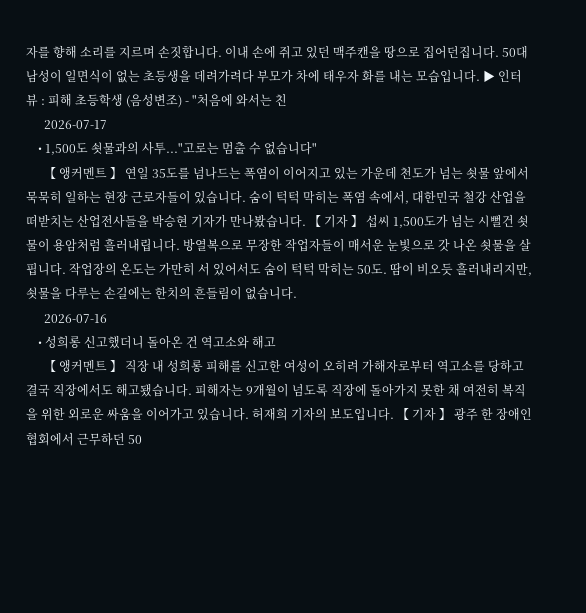자를 향해 소리를 지르며 손짓합니다. 이내 손에 쥐고 있던 맥주캔을 땅으로 집어던집니다. 50대 남성이 일면식이 없는 초등생을 데려가려다 부모가 차에 태우자 화를 내는 모습입니다. ▶ 인터뷰 : 피해 초등학생 (음성변조) - "처음에 와서는 친
      2026-07-17
    • 1,500도 쇳물과의 사투..."고로는 멈출 수 없습니다"
      【 앵커멘트 】 연일 35도를 넘나드는 폭염이 이어지고 있는 가운데 천도가 넘는 쇳물 앞에서 묵묵히 일하는 현장 근로자들이 있습니다. 숨이 턱턱 막히는 폭염 속에서, 대한민국 철강 산업을 떠받치는 산업전사들을 박승현 기자가 만나봤습니다. 【 기자 】 섭씨 1,500도가 넘는 시뻘건 쇳물이 용암처럼 흘러내립니다. 방열복으로 무장한 작업자들이 매서운 눈빛으로 갓 나온 쇳물을 살핍니다. 작업장의 온도는 가만히 서 있어서도 숨이 턱턱 막히는 50도. 땀이 비오듯 흘러내리지만, 쇳물을 다루는 손길에는 한치의 흔들림이 없습니다.
      2026-07-16
    • 성희롱 신고했더니 돌아온 건 역고소와 해고
      【 앵커멘트 】 직장 내 성희롱 피해를 신고한 여성이 오히려 가해자로부터 역고소를 당하고 결국 직장에서도 해고됐습니다. 피해자는 9개월이 넘도록 직장에 돌아가지 못한 채 여전히 복직을 위한 외로운 싸움을 이어가고 있습니다. 허재희 기자의 보도입니다. 【 기자 】 광주 한 장애인협회에서 근무하던 50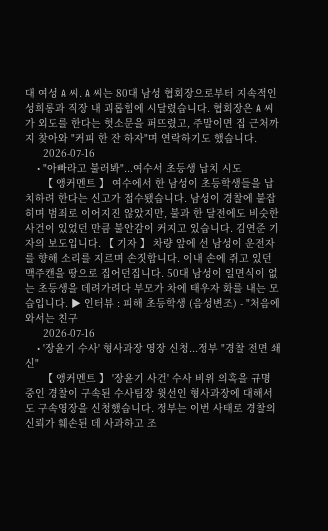대 여성 A 씨. A 씨는 80대 남성 협회장으로부터 지속적인 성희롱과 직장 내 괴롭힘에 시달렸습니다. 협회장은 A 씨가 외도를 한다는 헛소문을 퍼뜨렸고, 주말이면 집 근처까지 찾아와 "커피 한 잔 하자"며 연락하기도 했습니다.
      2026-07-16
    • "아빠라고 불러봐"...여수서 초등생 납치 시도
      【 앵커멘트 】 여수에서 한 남성이 초등학생들을 납치하려 한다는 신고가 접수됐습니다. 남성이 경찰에 붙잡히며 범죄로 이어지진 않았지만, 불과 한 달전에도 비슷한 사건이 있었던 만큼 불안감이 커지고 있습니다. 김연준 기자의 보도입니다. 【 기자 】 차량 앞에 선 남성이 운전자를 향해 소리를 지르며 손짓합니다. 이내 손에 쥐고 있던 맥주캔을 땅으로 집어던집니다. 50대 남성이 일면식이 없는 초등생을 데려가려다 부모가 차에 태우자 화를 내는 모습입니다. ▶ 인터뷰 : 피해 초등학생 (음성변조) - "처음에 와서는 친구
      2026-07-16
    • '장윤기 수사' 형사과장 영장 신청...정부 "경찰 전면 쇄신"
      【 앵커멘트 】 '장윤기 사건' 수사 비위 의혹을 규명 중인 경찰이 구속된 수사팀장 윗선인 형사과장에 대해서도 구속영장을 신청했습니다. 정부는 이번 사태로 경찰의 신뢰가 훼손된 데 사과하고 조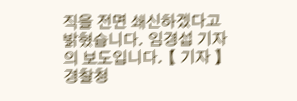직을 전면 쇄신하겠다고 밝혔습니다. 임경섭 기자의 보도입니다. 【 기자 】 경찰청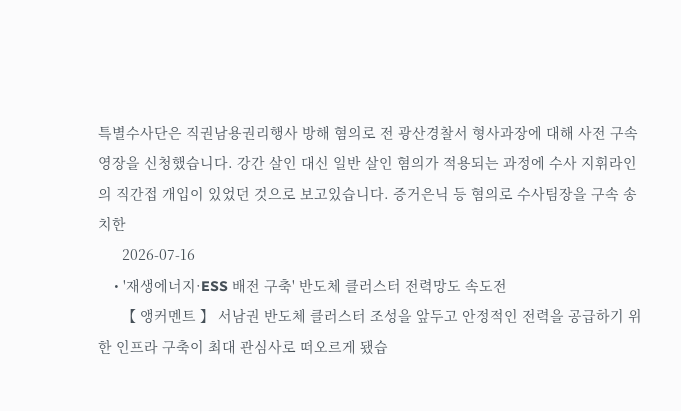특별수사단은 직권남용권리행사 방해 혐의로 전 광산경찰서 형사과장에 대해 사전 구속영장을 신청했습니다. 강간 살인 대신 일반 살인 혐의가 적용되는 과정에 수사 지휘라인의 직간접 개입이 있었던 것으로 보고있습니다. 증거은닉 등 혐의로 수사팀장을 구속 송치한
      2026-07-16
    • '재생에너지·ESS 배전 구축' 반도체 클러스터 전력망도 속도전
      【 앵커멘트 】 서남권 반도체 클러스터 조성을 앞두고 안정적인 전력을 공급하기 위한 인프라 구축이 최대 관심사로 떠오르게 됐습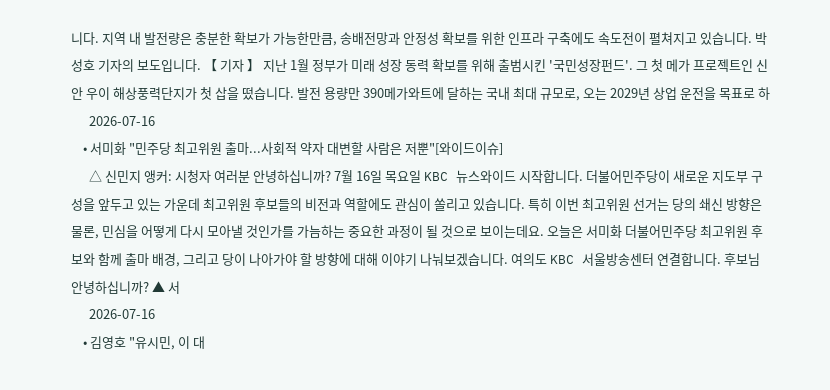니다. 지역 내 발전량은 충분한 확보가 가능한만큼, 송배전망과 안정성 확보를 위한 인프라 구축에도 속도전이 펼쳐지고 있습니다. 박성호 기자의 보도입니다. 【 기자 】 지난 1월 정부가 미래 성장 동력 확보를 위해 출범시킨 '국민성장펀드'. 그 첫 메가 프로젝트인 신안 우이 해상풍력단지가 첫 삽을 떴습니다. 발전 용량만 390메가와트에 달하는 국내 최대 규모로, 오는 2029년 상업 운전을 목표로 하
      2026-07-16
    • 서미화 "민주당 최고위원 출마...사회적 약자 대변할 사람은 저뿐"[와이드이슈]
      △ 신민지 앵커: 시청자 여러분 안녕하십니까? 7월 16일 목요일 KBC 뉴스와이드 시작합니다. 더불어민주당이 새로운 지도부 구성을 앞두고 있는 가운데 최고위원 후보들의 비전과 역할에도 관심이 쏠리고 있습니다. 특히 이번 최고위원 선거는 당의 쇄신 방향은 물론, 민심을 어떻게 다시 모아낼 것인가를 가늠하는 중요한 과정이 될 것으로 보이는데요. 오늘은 서미화 더불어민주당 최고위원 후보와 함께 출마 배경, 그리고 당이 나아가야 할 방향에 대해 이야기 나눠보겠습니다. 여의도 KBC 서울방송센터 연결합니다. 후보님 안녕하십니까? ▲ 서
      2026-07-16
    • 김영호 "유시민, 이 대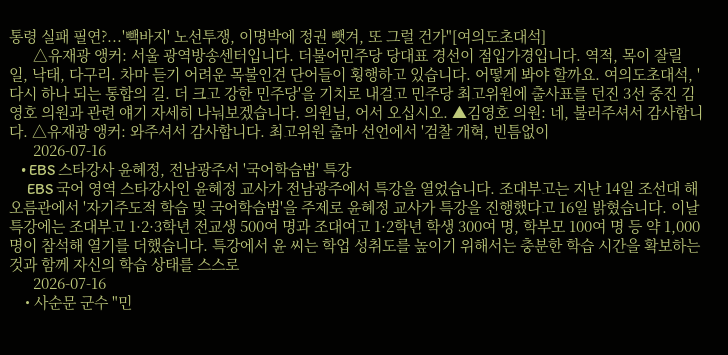통령 실패 필연?...'빽바지' 노선투쟁, 이명박에 정권 뺏겨, 또 그럴 건가"[여의도초대석]
      △유재광 앵커: 서울 광역방송센터입니다. 더불어민주당 당대표 경선이 점입가경입니다. 역적, 목이 잘릴 일, 낙태, 다구리. 차마 듣기 어려운 목불인견 단어들이 횡행하고 있습니다. 어떻게 봐야 할까요. 여의도초대석, '다시 하나 되는 통합의 길. 더 크고 강한 민주당'을 기치로 내걸고 민주당 최고위원에 출사표를 던진 3선 중진 김영호 의원과 관련 얘기 자세히 나눠보겠습니다. 의원님, 어서 오십시오. ▲김영호 의원: 네, 불러주셔서 감사합니다. △유재광 앵커: 와주셔서 감사합니다. 최고위원 출마 선언에서 '검찰 개혁, 빈틈없이
      2026-07-16
    • EBS 스타강사 윤혜정, 전남광주서 '국어학습법' 특강
      EBS 국어 영역 스타강사인 윤혜정 교사가 전남광주에서 특강을 열었습니다. 조대부고는 지난 14일 조선대 해오름관에서 '자기주도적 학습 및 국어학습법'을 주제로 윤혜정 교사가 특강을 진행했다고 16일 밝혔습니다. 이날 특강에는 조대부고 1·2·3학년 전교생 500여 명과 조대여고 1·2학년 학생 300여 명, 학부모 100여 명 등 약 1,000명이 참석해 열기를 더했습니다. 특강에서 윤 씨는 학업 성취도를 높이기 위해서는 충분한 학습 시간을 확보하는 것과 함께 자신의 학습 상태를 스스로
      2026-07-16
    • 사순문 군수 "민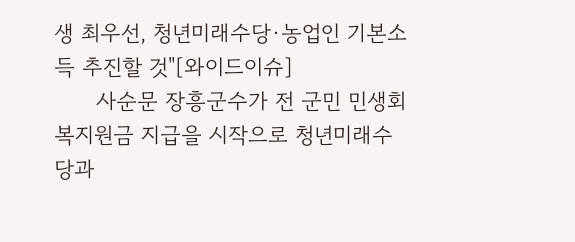생 최우선, 청년미래수당·농업인 기본소득 추진할 것"[와이드이슈]
      사순문 장흥군수가 전 군민 민생회복지원금 지급을 시작으로 청년미래수당과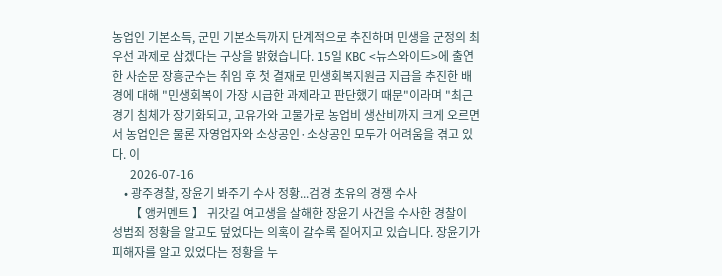농업인 기본소득, 군민 기본소득까지 단계적으로 추진하며 민생을 군정의 최우선 과제로 삼겠다는 구상을 밝혔습니다. 15일 KBC <뉴스와이드>에 출연한 사순문 장흥군수는 취임 후 첫 결재로 민생회복지원금 지급을 추진한 배경에 대해 "민생회복이 가장 시급한 과제라고 판단했기 때문"이라며 "최근 경기 침체가 장기화되고, 고유가와 고물가로 농업비 생산비까지 크게 오르면서 농업인은 물론 자영업자와 소상공인·소상공인 모두가 어려움을 겪고 있다. 이
      2026-07-16
    • 광주경찰, 장윤기 봐주기 수사 정황...검경 초유의 경쟁 수사
      【 앵커멘트 】 귀갓길 여고생을 살해한 장윤기 사건을 수사한 경찰이 성범죄 정황을 알고도 덮었다는 의혹이 갈수록 짙어지고 있습니다. 장윤기가 피해자를 알고 있었다는 정황을 누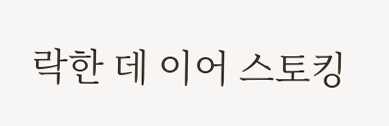락한 데 이어 스토킹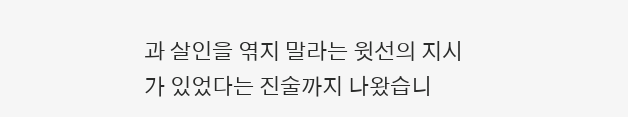과 살인을 엮지 말라는 윗선의 지시가 있었다는 진술까지 나왔습니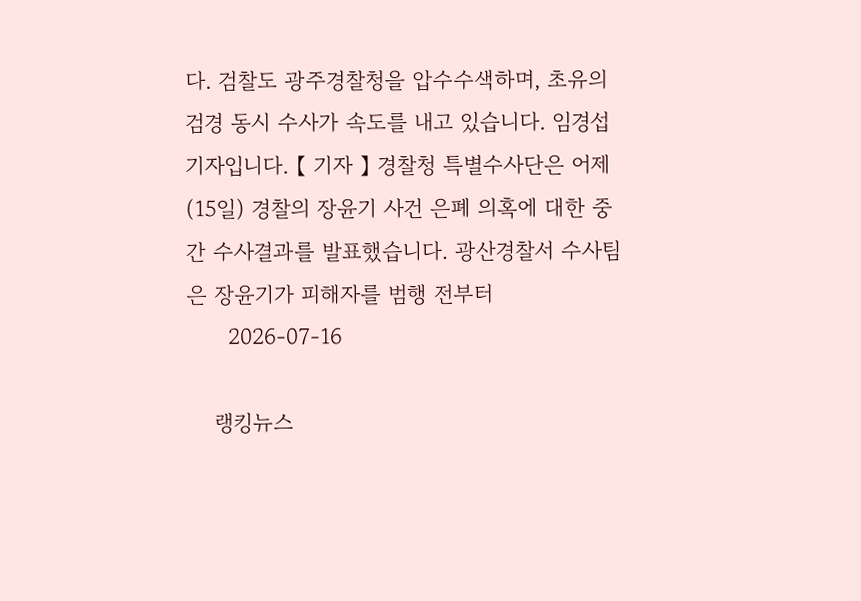다. 검찰도 광주경찰청을 압수수색하며, 초유의 검경 동시 수사가 속도를 내고 있습니다. 임경섭 기자입니다. 【 기자 】 경찰청 특별수사단은 어제(15일) 경찰의 장윤기 사건 은폐 의혹에 대한 중간 수사결과를 발표했습니다. 광산경찰서 수사팀은 장윤기가 피해자를 범행 전부터
      2026-07-16

    랭킹뉴스